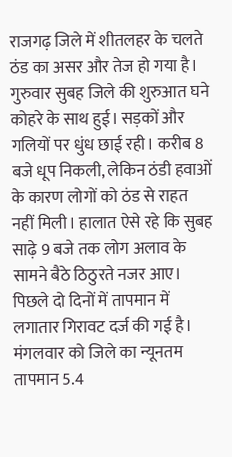राजगढ़ जिले में शीतलहर के चलते ठंड का असर और तेज हो गया है। गुरुवार सुबह जिले की शुरुआत घने कोहरे के साथ हुई। सड़कों और गलियों पर धुंध छाई रही। करीब 8 बजे धूप निकली, लेकिन ठंडी हवाओं के कारण लोगों को ठंड से राहत नहीं मिली। हालात ऐसे रहे कि सुबह साढ़े 9 बजे तक लोग अलाव के सामने बैठे ठिठुरते नजर आए। पिछले दो दिनों में तापमान में लगातार गिरावट दर्ज की गई है। मंगलवार को जिले का न्यूनतम तापमान 5.4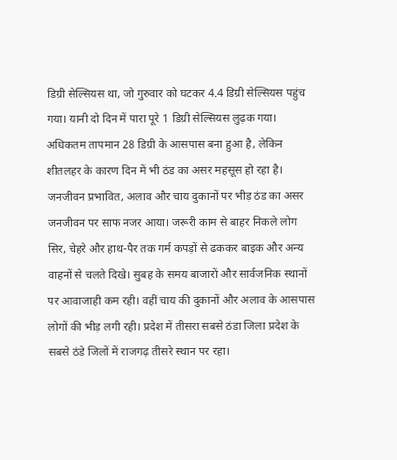डिग्री सेल्सियस था, जो गुरुवार को घटकर 4.4 डिग्री सेल्सियस पहुंच गया। यानी दो दिन में पारा पूरे 1 डिग्री सेल्सियस लुढ़क गया। अधिकतम तापमान 28 डिग्री के आसपास बना हुआ है, लेकिन शीतलहर के कारण दिन में भी ठंड का असर महसूस हो रहा है। जनजीवन प्रभावित, अलाव और चाय दुकानों पर भीड़ ठंड का असर जनजीवन पर साफ नजर आया। जरूरी काम से बाहर निकले लोग सिर, चेहरे और हाथ-पैर तक गर्म कपड़ों से ढककर बाइक और अन्य वाहनों से चलते दिखे। सुबह के समय बाजारों और सार्वजनिक स्थानों पर आवाजाही कम रही। वहीं चाय की दुकानों और अलाव के आसपास लोगों की भीड़ लगी रही। प्रदेश में तीसरा सबसे ठंडा जिला प्रदेश के सबसे ठंडे जिलों में राजगढ़ तीसरे स्थान पर रहा।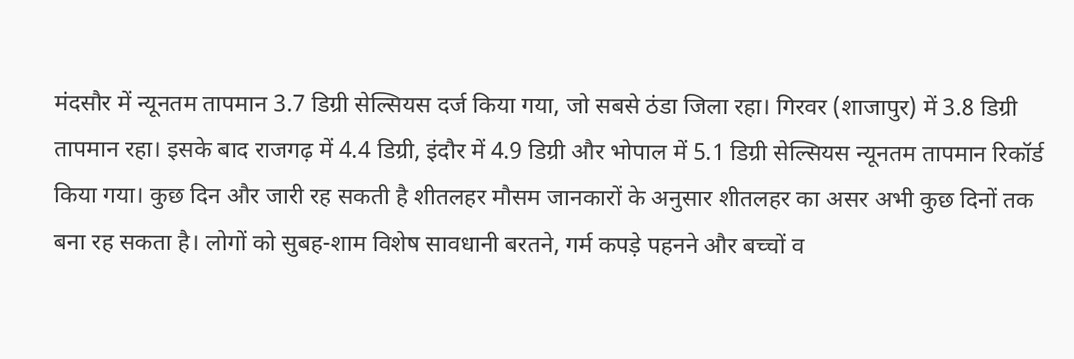मंदसौर में न्यूनतम तापमान 3.7 डिग्री सेल्सियस दर्ज किया गया, जो सबसे ठंडा जिला रहा। गिरवर (शाजापुर) में 3.8 डिग्री तापमान रहा। इसके बाद राजगढ़ में 4.4 डिग्री, इंदौर में 4.9 डिग्री और भोपाल में 5.1 डिग्री सेल्सियस न्यूनतम तापमान रिकॉर्ड किया गया। कुछ दिन और जारी रह सकती है शीतलहर मौसम जानकारों के अनुसार शीतलहर का असर अभी कुछ दिनों तक बना रह सकता है। लोगों को सुबह-शाम विशेष सावधानी बरतने, गर्म कपड़े पहनने और बच्चों व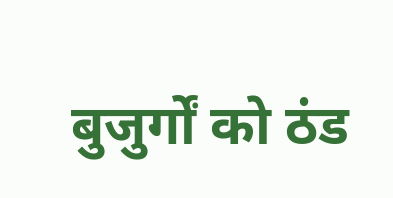बुजुर्गों को ठंड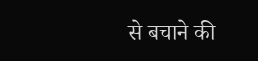से बचाने की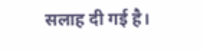सलाह दी गई है।